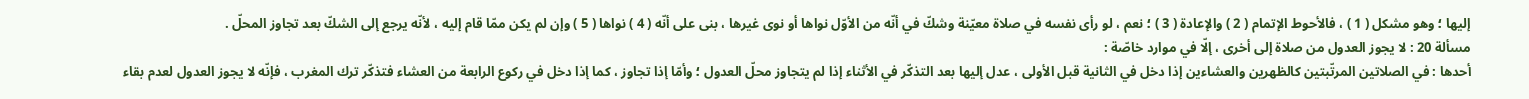إليها ؛ وهو مشكل ( 1 ) ، فالأحوط الإتمام ( 2 ) والإعادة ( 3 ) ؛ نعم ، لو رأى نفسه في صلاة معيّنة وشكّ في أنّه من الأوّل نواها أو نوى غيرها ، بنى على أنّه ( 4 ) نواها ( 5 ) وإن لم يكن ممّا قام إليه ، لأنّه يرجع إلى الشكّ بعد تجاوز المحلّ .
مسألة 20 : لا يجوز العدول من صلاة إلى أخرى ، إلّا في موارد خاصّة :
أحدها : في الصلاتين المرتّبتين كالظهرين والعشاءين إذا دخل في الثانية قبل الأولى ، عدل إليها بعد التذكّر في الأثناء إذا لم يتجاوز محلّ العدول ؛ وأمّا إذا تجاوز ، كما إذا دخل في ركوع الرابعة من العشاء فتذكّر ترك المغرب ، فإنّه لا يجوز العدول لعدم بقاء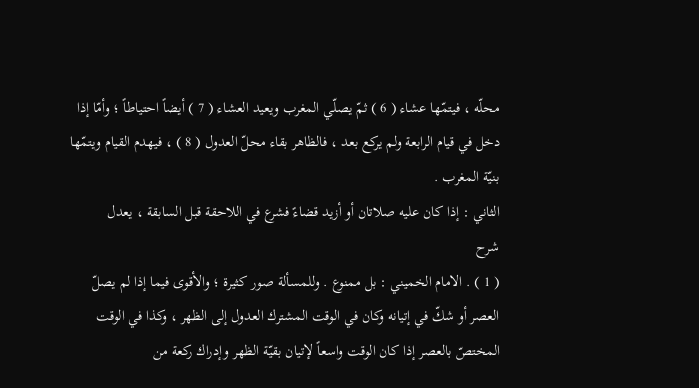محلّه ، فيتمّها عشاء ( 6 ) ثمّ يصلّي المغرب ويعيد العشاء ( 7 ) أيضاً احتياطاً ؛ وأمّا إذا دخل في قيام الرابعة ولم يركع بعد ، فالظاهر بقاء محلّ العدول ( 8 ) ، فيهدم القيام ويتمّها بنيّة المغرب .
الثاني : إذا كان عليه صلاتان أو أزيد قضاءً فشرع في اللاحقة قبل السابقة ، يعدل
شرح
( 1 ) . الامام الخميني : بل ممنوع . وللمسألة صور كثيرة ؛ والأقوى فيما إذا لم يصلّ العصر أو شكّ في إتيانه وكان في الوقت المشترك العدول إلى الظهر ، وكذا في الوقت المختصّ بالعصر إذا كان الوقت واسعاً لإتيان بقيّة الظهر وإدراك ركعة من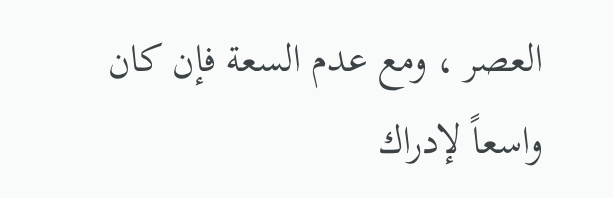العصر ، ومع عدم السعة فإن كان واسعاً لإدراك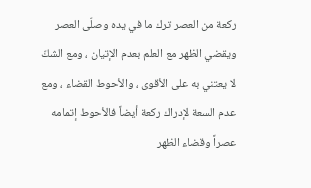ركعة من العصر ترك ما في يده وصلّى العصر ويقضي الظهر مع العلم بعدم الإتيان ، ومع الشكّ لا يعتني به على الأقوى ، والأحوط القضاء ، ومع عدم السعة لإدراك ركعة أيضاً فالأحوط إتمامه عصراً وقضاء الظهر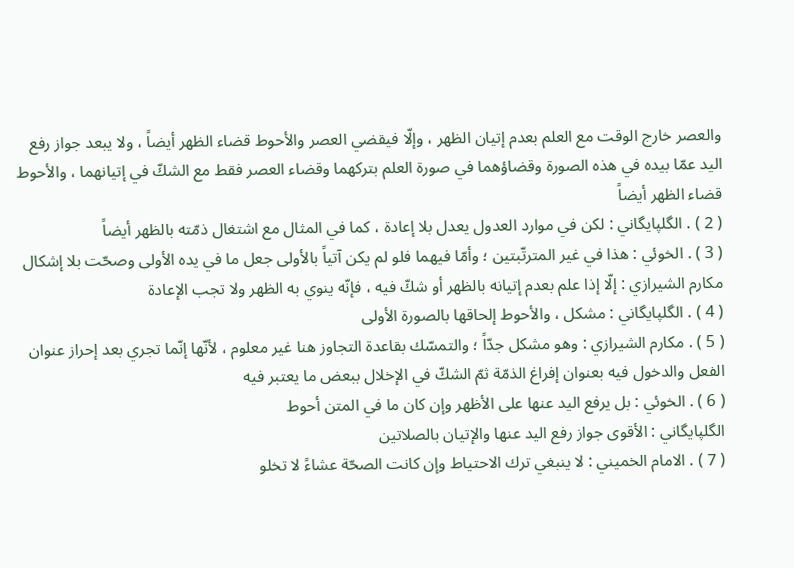والعصر خارج الوقت مع العلم بعدم إتيان الظهر ، وإلّا فيقضي العصر والأحوط قضاء الظهر أيضاً ، ولا يبعد جواز رفع اليد عمّا بيده في هذه الصورة وقضاؤهما في صورة العلم بتركهما وقضاء العصر فقط مع الشكّ في إتيانهما ، والأحوط قضاء الظهر أيضاً
( 2 ) . الگلپايگاني : لكن في موارد العدول يعدل بلا إعادة ، كما في المثال مع اشتغال ذمّته بالظهر أيضاً
( 3 ) . الخوئي : هذا في غير المترتّبتين ؛ وأمّا فيهما فلو لم يكن آتياً بالأولى جعل ما في يده الأولى وصحّت بلا إشكال
مكارم الشيرازي : إلّا إذا علم بعدم إتيانه بالظهر أو شكّ فيه ، فإنّه ينوي به الظهر ولا تجب الإعادة
( 4 ) . الگلپايگاني : مشكل ، والأحوط إلحاقها بالصورة الأولى
( 5 ) . مكارم الشيرازي : وهو مشكل جدّاً ؛ والتمسّك بقاعدة التجاوز هنا غير معلوم ، لأنّها إنّما تجري بعد إحراز عنوان الفعل والدخول فيه بعنوان إفراغ الذمّة ثمّ الشكّ في الإخلال ببعض ما يعتبر فيه
( 6 ) . الخوئي : بل يرفع اليد عنها على الأظهر وإن كان ما في المتن أحوط
الگلپايگاني : الأقوى جواز رفع اليد عنها والإتيان بالصلاتين
( 7 ) . الامام الخميني : لا ينبغي ترك الاحتياط وإن كانت الصحّة عشاءً لا تخلو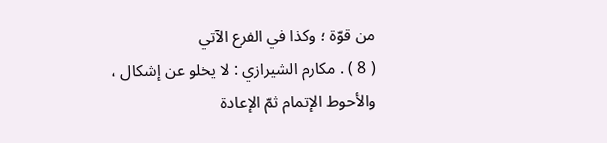من قوّة ؛ وكذا في الفرع الآتي
( 8 ) . مكارم الشيرازي : لا يخلو عن إشكال ، والأحوط الإتمام ثمّ الإعادة